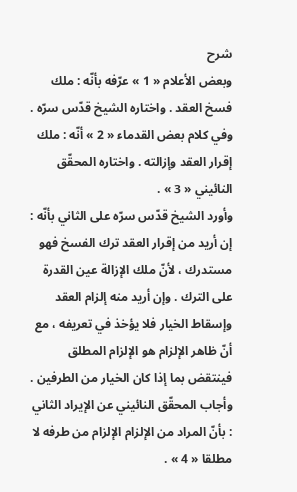شرح
وبعض الأعلام « 1 » عرّفه بأنّه : ملك فسخ العقد . واختاره الشيخ قدّس سرّه .
وفي كلام بعض القدماء « 2 » أنّه : ملك إقرار العقد وإزالته . واختاره المحقّق النائيني « 3 » .
وأورد الشيخ قدّس سرّه على الثاني بأنّه : إن أريد من إقرار العقد ترك الفسخ فهو مستدرك ، لأنّ ملك الإزالة عين القدرة على الترك . وإن أريد منه إلزام العقد وإسقاط الخيار فلا يؤخذ في تعريفه ، مع أنّ ظاهر الإلزام هو الإلزام المطلق فينتقض بما إذا كان الخيار من الطرفين .
وأجاب المحقّق النائيني عن الإيراد الثاني : بأنّ المراد من الإلزام الإلزام من طرفه لا مطلقا « 4 » .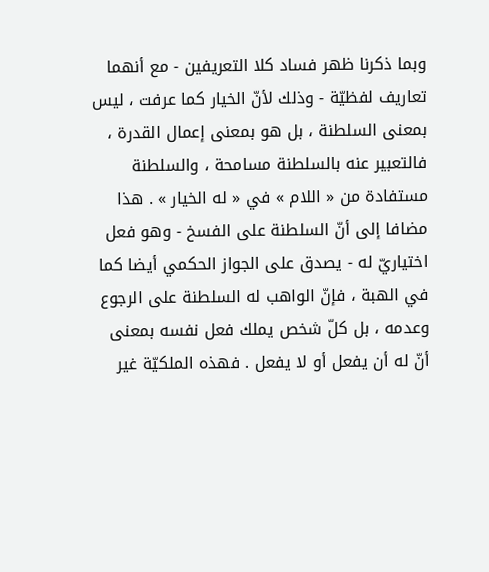وبما ذكرنا ظهر فساد كلا التعريفين - مع أنهما تعاريف لفظيّة - وذلك لأنّ الخيار كما عرفت ، ليس بمعنى السلطنة ، بل هو بمعنى إعمال القدرة ، فالتعبير عنه بالسلطنة مسامحة ، والسلطنة مستفادة من « اللام » في « له الخيار » . هذا مضافا إلى أنّ السلطنة على الفسخ - وهو فعل اختياريّ له - يصدق على الجواز الحكمي أيضا كما في الهبة ، فإنّ الواهب له السلطنة على الرجوع وعدمه ، بل كلّ شخص يملك فعل نفسه بمعنى أنّ له أن يفعل أو لا يفعل . فهذه الملكيّة غير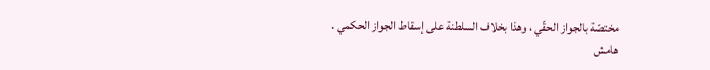مختصّة بالجواز الحقّي ، وهذا بخلاف السلطنة على إسقاط الجواز الحكمي .
هامش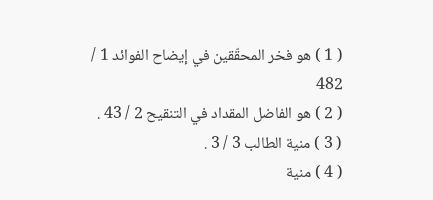( 1 ) هو فخر المحقّقين في إيضاح الفوائد 1 / 482
( 2 ) هو الفاضل المقداد في التنقيح 2 / 43 .
( 3 ) منية الطالب 3 / 3 .
( 4 ) منية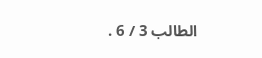الطالب 3 / 6 .